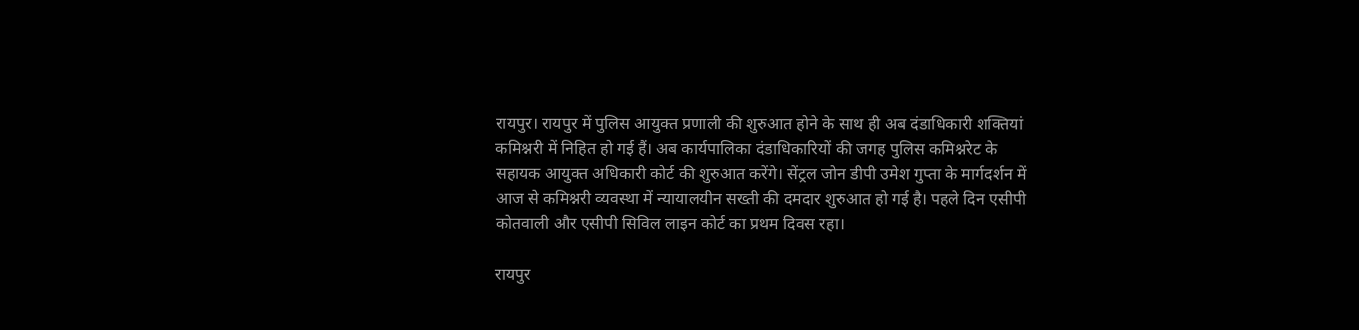रायपुर। रायपुर में पुलिस आयुक्त प्रणाली की शुरुआत होने के साथ ही अब दंडाधिकारी शक्तियां कमिश्नरी में निहित हो गई हैं। अब कार्यपालिका दंडाधिकारियों की जगह पुलिस कमिश्नरेट के सहायक आयुक्त अधिकारी कोर्ट की शुरुआत करेंगे। सेंट्रल जोन डीपी उमेश गुप्ता के मार्गदर्शन में आज से कमिश्नरी व्यवस्था में न्यायालयीन सख्ती की दमदार शुरुआत हो गई है। पहले दिन एसीपी कोतवाली और एसीपी सिविल लाइन कोर्ट का प्रथम दिवस रहा।

रायपुर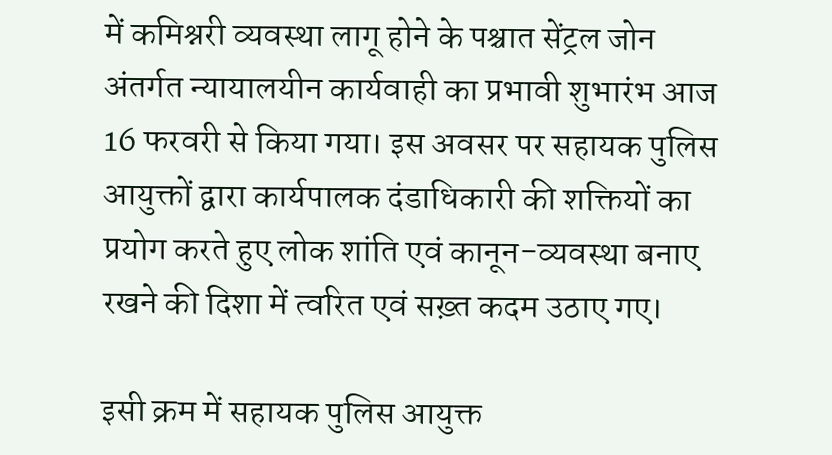में कमिश्नरी व्यवस्था लागू होने के पश्चात सेंट्रल जोन अंतर्गत न्यायालयीन कार्यवाही का प्रभावी शुभारंभ आज 16 फरवरी से किया गया। इस अवसर पर सहायक पुलिस आयुक्तों द्वारा कार्यपालक दंडाधिकारी की शक्तियों का प्रयोग करते हुए लोक शांति एवं कानून-व्यवस्था बनाए रखने की दिशा में त्वरित एवं सख़्त कदम उठाए गए।

इसी क्रम में सहायक पुलिस आयुक्त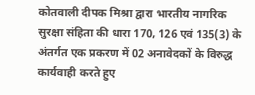कोतवाली दीपक मिश्रा द्वारा भारतीय नागरिक सुरक्षा संहिता की धारा 170, 126 एवं 135(3) के अंतर्गत एक प्रकरण में 02 अनावेदकों के विरुद्ध कार्यवाही करते हुए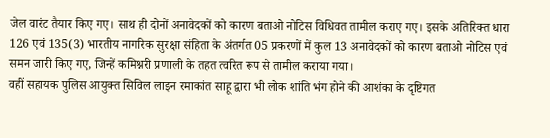जेल वारंट तैयार किए गए। साथ ही दोनों अनावेदकों को कारण बताओ नोटिस विधिवत तामील कराए गए। इसके अतिरिक्त धारा 126 एवं 135(3) भारतीय नागरिक सुरक्षा संहिता के अंतर्गत 05 प्रकरणों में कुल 13 अनावेदकों को कारण बताओ नोटिस एवं समन जारी किए गए, जिन्हें कमिश्नरी प्रणाली के तहत त्वरित रूप से तामील कराया गया।
वहीं सहायक पुलिस आयुक्त सिविल लाइन रमाकांत साहू द्वारा भी लोक शांति भंग होने की आशंका के दृष्टिगत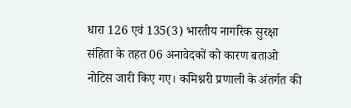धारा 126 एवं 135(3) भारतीय नागरिक सुरक्षा संहिता के तहत 06 अनावेदकों को कारण बताओ नोटिस जारी किए गए। कमिश्नरी प्रणाली के अंतर्गत की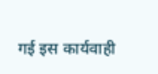गई इस कार्यवाही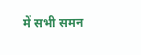में सभी समन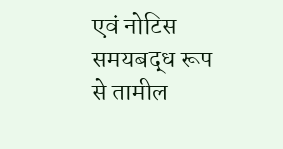एवं नोटिस समयबद्ध रूप से तामील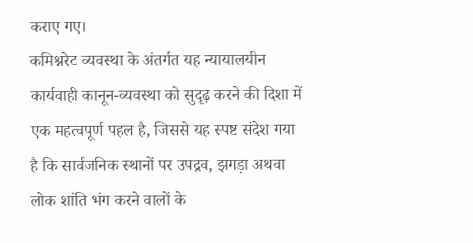कराए गए।
कमिश्नरेट व्यवस्था के अंतर्गत यह न्यायालयीन कार्यवाही कानून-व्यवस्था को सुदृढ़ करने की दिशा में एक महत्वपूर्ण पहल है, जिससे यह स्पष्ट संदेश गया है कि सार्वजनिक स्थानों पर उपद्रव, झगड़ा अथवा लोक शांति भंग करने वालों के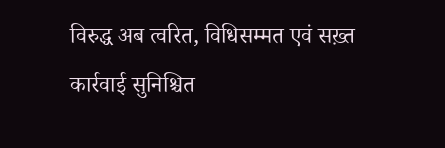विरुद्ध अब त्वरित, विधिसम्मत एवं सख़्त कार्रवाई सुनिश्चित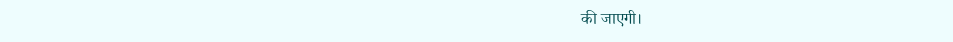की जाएगी।